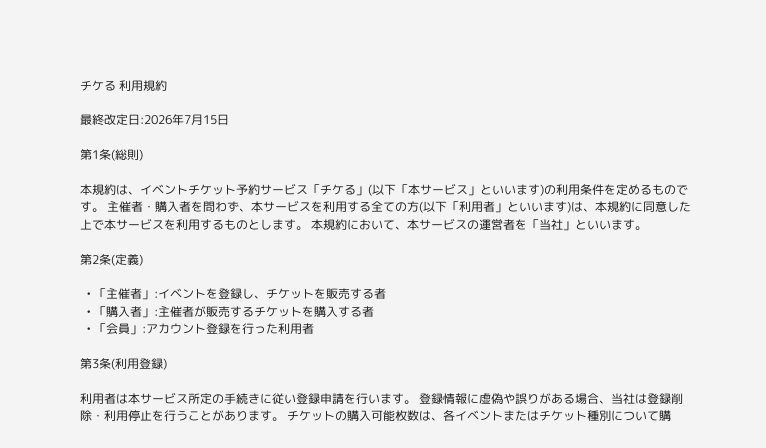チケる 利用規約

最終改定日:2026年7月15日

第1条(総則)

本規約は、イベントチケット予約サービス「チケる」(以下「本サービス」といいます)の利用条件を定めるものです。 主催者・購入者を問わず、本サービスを利用する全ての方(以下「利用者」といいます)は、本規約に同意した上で本サービスを利用するものとします。 本規約において、本サービスの運営者を「当社」といいます。

第2条(定義)

  • 「主催者」:イベントを登録し、チケットを販売する者
  • 「購入者」:主催者が販売するチケットを購入する者
  • 「会員」:アカウント登録を行った利用者

第3条(利用登録)

利用者は本サービス所定の手続きに従い登録申請を行います。 登録情報に虚偽や誤りがある場合、当社は登録削除・利用停止を行うことがあります。 チケットの購入可能枚数は、各イベントまたはチケット種別について購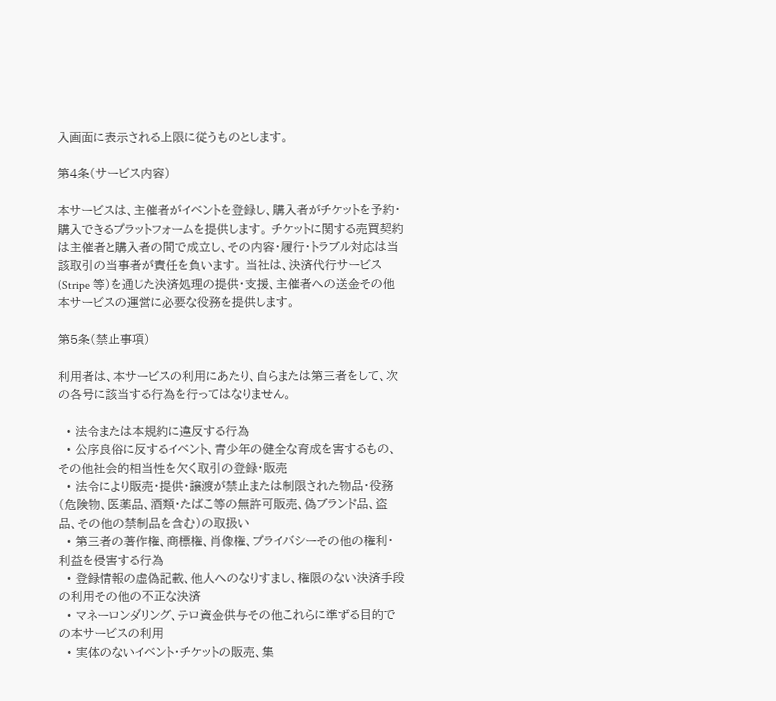入画面に表示される上限に従うものとします。

第4条(サービス内容)

本サービスは、主催者がイベントを登録し、購入者がチケットを予約・購入できるプラットフォームを提供します。 チケットに関する売買契約は主催者と購入者の間で成立し、その内容・履行・トラブル対応は当該取引の当事者が責任を負います。 当社は、決済代行サービス(Stripe 等)を通じた決済処理の提供・支援、主催者への送金その他本サービスの運営に必要な役務を提供します。

第5条(禁止事項)

利用者は、本サービスの利用にあたり、自らまたは第三者をして、次の各号に該当する行為を行ってはなりません。

  • 法令または本規約に違反する行為
  • 公序良俗に反するイベント、青少年の健全な育成を害するもの、その他社会的相当性を欠く取引の登録・販売
  • 法令により販売・提供・譲渡が禁止または制限された物品・役務(危険物、医薬品、酒類・たばこ等の無許可販売、偽ブランド品、盗品、その他の禁制品を含む)の取扱い
  • 第三者の著作権、商標権、肖像権、プライバシーその他の権利・利益を侵害する行為
  • 登録情報の虚偽記載、他人へのなりすまし、権限のない決済手段の利用その他の不正な決済
  • マネーロンダリング、テロ資金供与その他これらに準ずる目的での本サービスの利用
  • 実体のないイベント・チケットの販売、集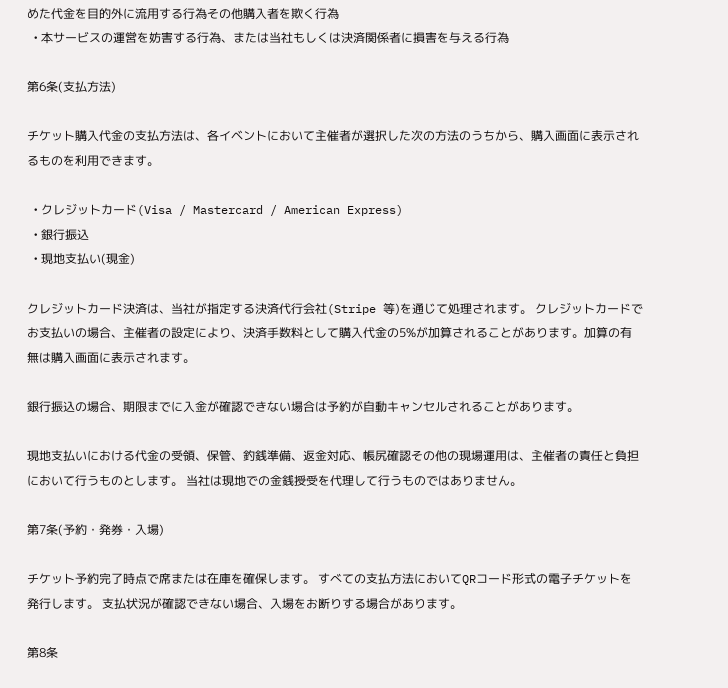めた代金を目的外に流用する行為その他購入者を欺く行為
  • 本サービスの運営を妨害する行為、または当社もしくは決済関係者に損害を与える行為

第6条(支払方法)

チケット購入代金の支払方法は、各イベントにおいて主催者が選択した次の方法のうちから、購入画面に表示されるものを利用できます。

  • クレジットカード(Visa / Mastercard / American Express)
  • 銀行振込
  • 現地支払い(現金)

クレジットカード決済は、当社が指定する決済代行会社(Stripe 等)を通じて処理されます。 クレジットカードでお支払いの場合、主催者の設定により、決済手数料として購入代金の5%が加算されることがあります。加算の有無は購入画面に表示されます。

銀行振込の場合、期限までに入金が確認できない場合は予約が自動キャンセルされることがあります。

現地支払いにおける代金の受領、保管、釣銭準備、返金対応、帳尻確認その他の現場運用は、主催者の責任と負担において行うものとします。 当社は現地での金銭授受を代理して行うものではありません。

第7条(予約・発券・入場)

チケット予約完了時点で席または在庫を確保します。 すべての支払方法においてQRコード形式の電子チケットを発行します。 支払状況が確認できない場合、入場をお断りする場合があります。

第8条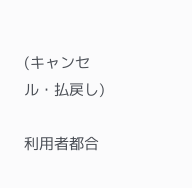(キャンセル・払戻し)

利用者都合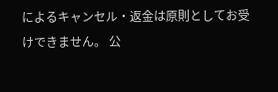によるキャンセル・返金は原則としてお受けできません。 公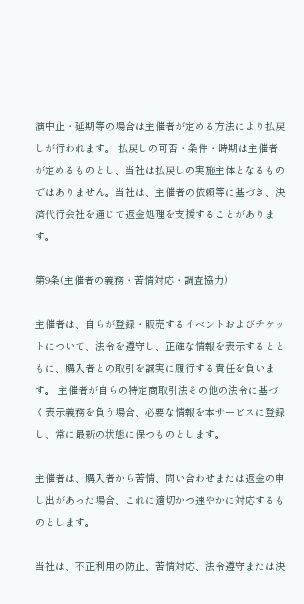演中止・延期等の場合は主催者が定める方法により払戻しが行われます。 払戻しの可否・条件・時期は主催者が定めるものとし、当社は払戻しの実施主体となるものではありません。当社は、主催者の依頼等に基づき、決済代行会社を通じて返金処理を支援することがあります。

第9条(主催者の義務・苦情対応・調査協力)

主催者は、自らが登録・販売するイベントおよびチケットについて、法令を遵守し、正確な情報を表示するとともに、購入者との取引を誠実に履行する責任を負います。 主催者が自らの特定商取引法その他の法令に基づく表示義務を負う場合、必要な情報を本サービスに登録し、常に最新の状態に保つものとします。

主催者は、購入者から苦情、問い合わせまたは返金の申し出があった場合、これに適切かつ速やかに対応するものとします。

当社は、不正利用の防止、苦情対応、法令遵守または決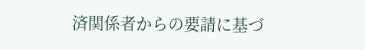済関係者からの要請に基づ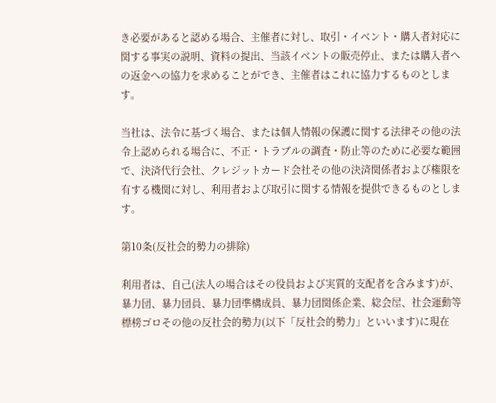き必要があると認める場合、主催者に対し、取引・イベント・購入者対応に関する事実の説明、資料の提出、当該イベントの販売停止、または購入者への返金への協力を求めることができ、主催者はこれに協力するものとします。

当社は、法令に基づく場合、または個人情報の保護に関する法律その他の法令上認められる場合に、不正・トラブルの調査・防止等のために必要な範囲で、決済代行会社、クレジットカード会社その他の決済関係者および権限を有する機関に対し、利用者および取引に関する情報を提供できるものとします。

第10条(反社会的勢力の排除)

利用者は、自己(法人の場合はその役員および実質的支配者を含みます)が、暴力団、暴力団員、暴力団準構成員、暴力団関係企業、総会屋、社会運動等標榜ゴロその他の反社会的勢力(以下「反社会的勢力」といいます)に現在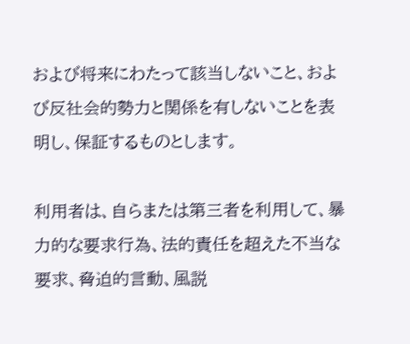および将来にわたって該当しないこと、および反社会的勢力と関係を有しないことを表明し、保証するものとします。

利用者は、自らまたは第三者を利用して、暴力的な要求行為、法的責任を超えた不当な要求、脅迫的言動、風説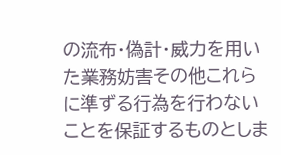の流布・偽計・威力を用いた業務妨害その他これらに準ずる行為を行わないことを保証するものとしま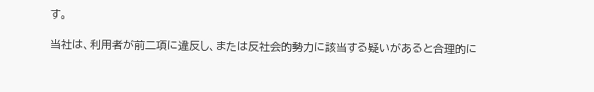す。

当社は、利用者が前二項に違反し、または反社会的勢力に該当する疑いがあると合理的に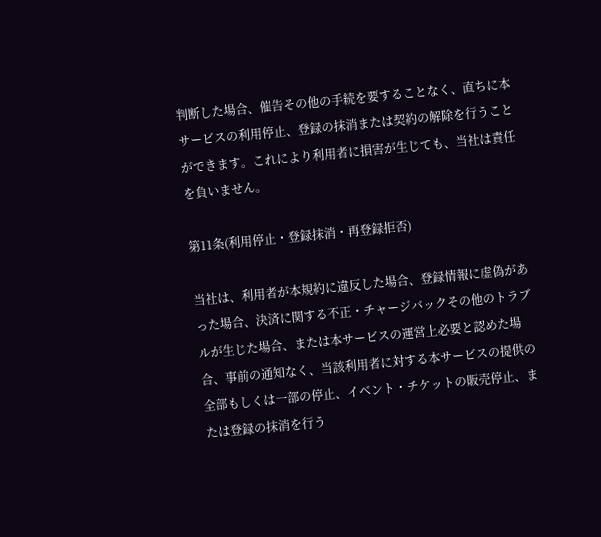判断した場合、催告その他の手続を要することなく、直ちに本サービスの利用停止、登録の抹消または契約の解除を行うことができます。これにより利用者に損害が生じても、当社は責任を負いません。

第11条(利用停止・登録抹消・再登録拒否)

当社は、利用者が本規約に違反した場合、登録情報に虚偽があった場合、決済に関する不正・チャージバックその他のトラブルが生じた場合、または本サービスの運営上必要と認めた場合、事前の通知なく、当該利用者に対する本サービスの提供の全部もしくは一部の停止、イベント・チケットの販売停止、または登録の抹消を行う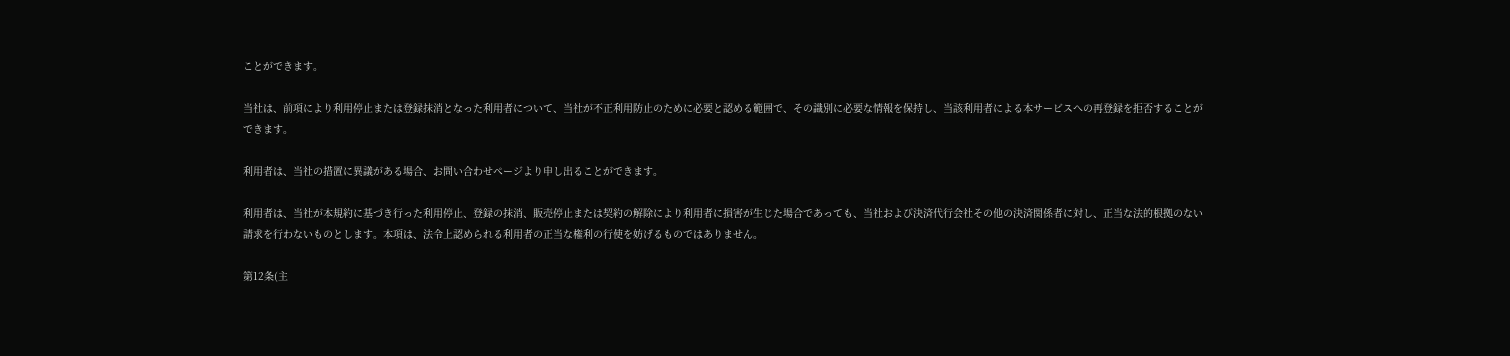ことができます。

当社は、前項により利用停止または登録抹消となった利用者について、当社が不正利用防止のために必要と認める範囲で、その識別に必要な情報を保持し、当該利用者による本サービスへの再登録を拒否することができます。

利用者は、当社の措置に異議がある場合、お問い合わせページより申し出ることができます。

利用者は、当社が本規約に基づき行った利用停止、登録の抹消、販売停止または契約の解除により利用者に損害が生じた場合であっても、当社および決済代行会社その他の決済関係者に対し、正当な法的根拠のない請求を行わないものとします。本項は、法令上認められる利用者の正当な権利の行使を妨げるものではありません。

第12条(主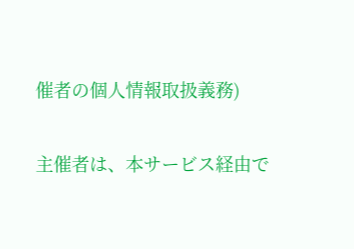催者の個人情報取扱義務)

主催者は、本サービス経由で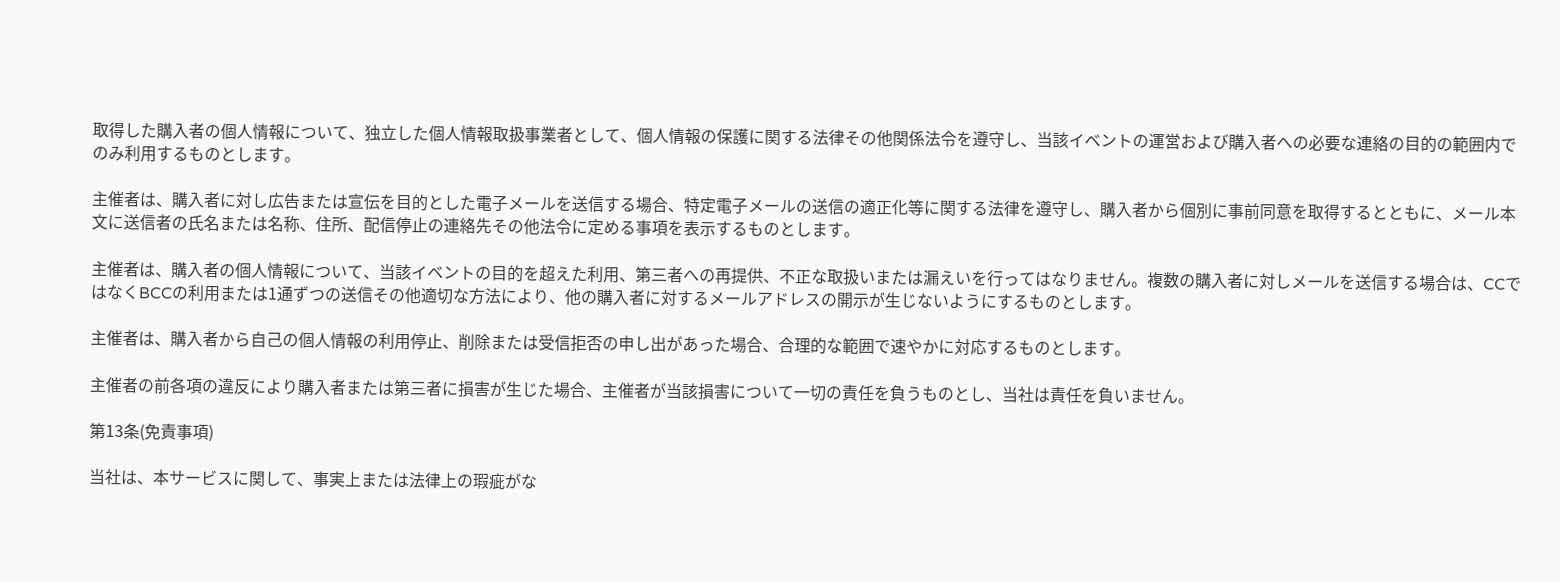取得した購入者の個人情報について、独立した個人情報取扱事業者として、個人情報の保護に関する法律その他関係法令を遵守し、当該イベントの運営および購入者への必要な連絡の目的の範囲内でのみ利用するものとします。

主催者は、購入者に対し広告または宣伝を目的とした電子メールを送信する場合、特定電子メールの送信の適正化等に関する法律を遵守し、購入者から個別に事前同意を取得するとともに、メール本文に送信者の氏名または名称、住所、配信停止の連絡先その他法令に定める事項を表示するものとします。

主催者は、購入者の個人情報について、当該イベントの目的を超えた利用、第三者への再提供、不正な取扱いまたは漏えいを行ってはなりません。複数の購入者に対しメールを送信する場合は、CCではなくBCCの利用または1通ずつの送信その他適切な方法により、他の購入者に対するメールアドレスの開示が生じないようにするものとします。

主催者は、購入者から自己の個人情報の利用停止、削除または受信拒否の申し出があった場合、合理的な範囲で速やかに対応するものとします。

主催者の前各項の違反により購入者または第三者に損害が生じた場合、主催者が当該損害について一切の責任を負うものとし、当社は責任を負いません。

第13条(免責事項)

当社は、本サービスに関して、事実上または法律上の瑕疵がな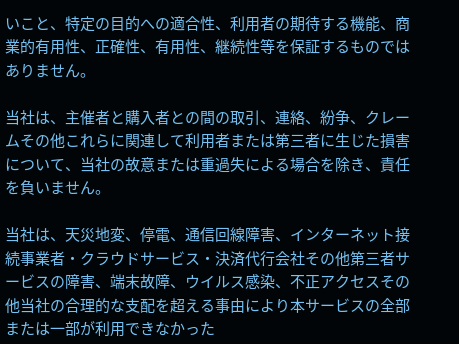いこと、特定の目的への適合性、利用者の期待する機能、商業的有用性、正確性、有用性、継続性等を保証するものではありません。

当社は、主催者と購入者との間の取引、連絡、紛争、クレームその他これらに関連して利用者または第三者に生じた損害について、当社の故意または重過失による場合を除き、責任を負いません。

当社は、天災地変、停電、通信回線障害、インターネット接続事業者・クラウドサービス・決済代行会社その他第三者サービスの障害、端末故障、ウイルス感染、不正アクセスその他当社の合理的な支配を超える事由により本サービスの全部または一部が利用できなかった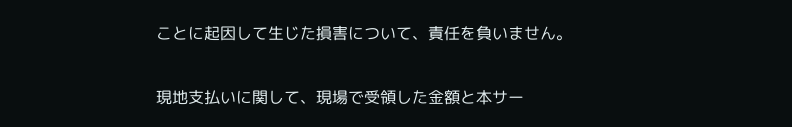ことに起因して生じた損害について、責任を負いません。

現地支払いに関して、現場で受領した金額と本サー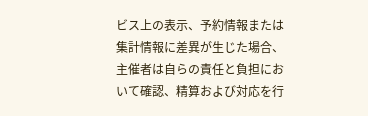ビス上の表示、予約情報または集計情報に差異が生じた場合、主催者は自らの責任と負担において確認、精算および対応を行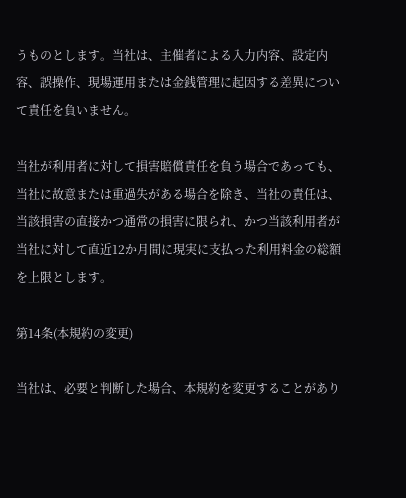うものとします。当社は、主催者による入力内容、設定内容、誤操作、現場運用または金銭管理に起因する差異について責任を負いません。

当社が利用者に対して損害賠償責任を負う場合であっても、当社に故意または重過失がある場合を除き、当社の責任は、当該損害の直接かつ通常の損害に限られ、かつ当該利用者が当社に対して直近12か月間に現実に支払った利用料金の総額を上限とします。

第14条(本規約の変更)

当社は、必要と判断した場合、本規約を変更することがあり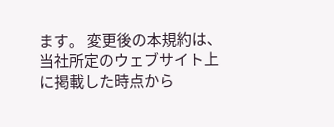ます。 変更後の本規約は、当社所定のウェブサイト上に掲載した時点から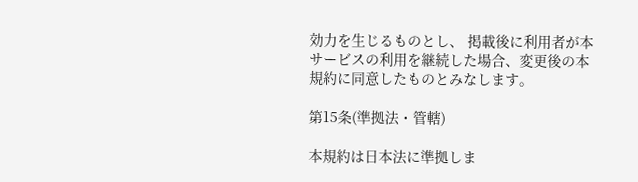効力を生じるものとし、 掲載後に利用者が本サービスの利用を継続した場合、変更後の本規約に同意したものとみなします。

第15条(準拠法・管轄)

本規約は日本法に準拠しま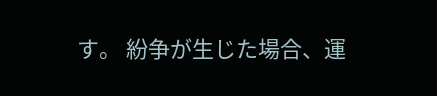す。 紛争が生じた場合、運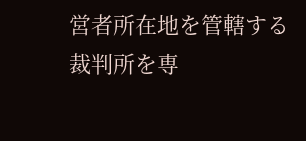営者所在地を管轄する裁判所を専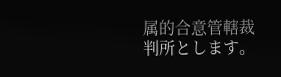属的合意管轄裁判所とします。